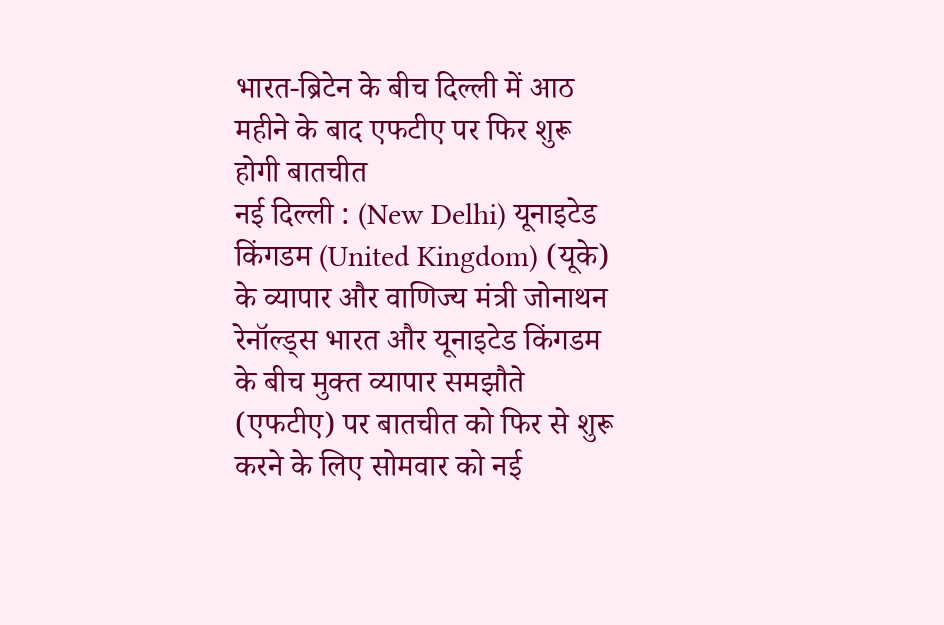भारत-ब्रिटेन के बीच दिल्ली में आठ महीने के बाद एफटीए पर फिर शुरू होगी बातचीत
नई दिल्ली : (New Delhi) यूनाइटेड किंगडम (United Kingdom) (यूके) के व्यापार और वाणिज्य मंत्री जोनाथन रेनॉल्ड्स भारत और यूनाइटेड किंगडम के बीच मुक्त व्यापार समझौते (एफटीए) पर बातचीत को फिर से शुरू करने के लिए सोमवार को नई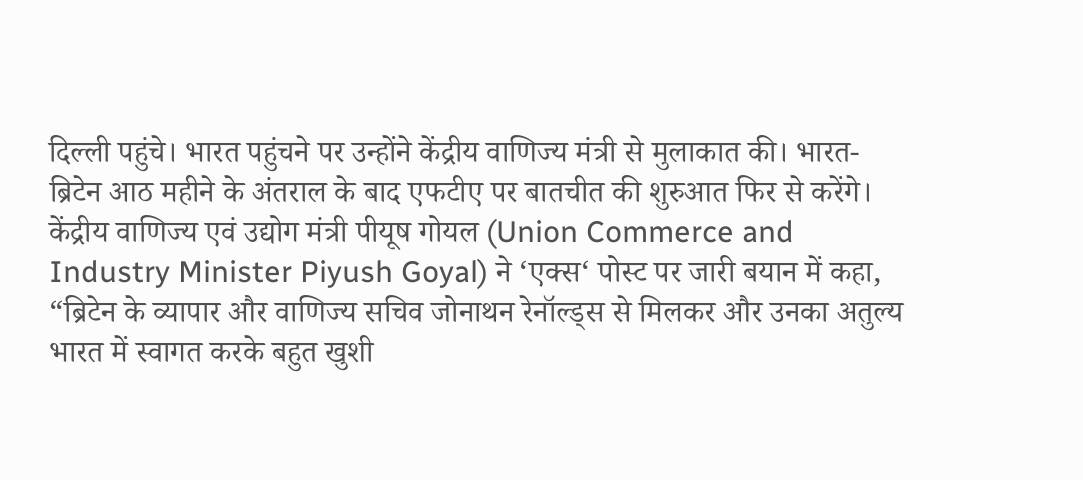दिल्ली पहुंचे। भारत पहुंचने पर उन्होंने केंद्रीय वाणिज्य मंत्री से मुलाकात की। भारत-ब्रिटेन आठ महीने के अंतराल के बाद एफटीए पर बातचीत की शुरुआत फिर से करेंगे।
केंद्रीय वाणिज्य एवं उद्योग मंत्री पीयूष गोयल (Union Commerce and Industry Minister Piyush Goyal) ने ‘एक्स‘ पोस्ट पर जारी बयान में कहा, “ब्रिटेन के व्यापार और वाणिज्य सचिव जोनाथन रेनॉल्ड्स से मिलकर और उनका अतुल्य भारत में स्वागत करके बहुत खुशी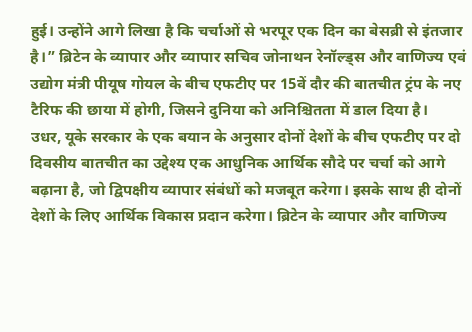हुई। उन्होंने आगे लिखा है कि चर्चाओं से भरपूर एक दिन का बेसब्री से इंतजार है।” ब्रिटेन के व्यापार और व्यापार सचिव जोनाथन रेनॉल्ड्स और वाणिज्य एवं उद्योग मंत्री पीयूष गोयल के बीच एफटीए पर 15वें दौर की बातचीत ट्रंप के नए टैरिफ की छाया में होगी, जिसने दुनिया को अनिश्चितता में डाल दिया है।
उधर, यूके सरकार के एक बयान के अनुसार दोनों देशों के बीच एफटीए पर दो दिवसीय बातचीत का उद्देश्य एक आधुनिक आर्थिक सौदे पर चर्चा को आगे बढ़ाना है, जो द्विपक्षीय व्यापार संबंधों को मजबूत करेगा। इसके साथ ही दोनों देशों के लिए आर्थिक विकास प्रदान करेगा। ब्रिटेन के व्यापार और वाणिज्य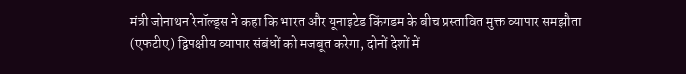मंत्री जोनाथन रेनॉल्ड्स ने कहा कि भारत और यूनाइटेड किंगडम के बीच प्रस्तावित मुक्त व्यापार समझौता (एफटीए) द्विपक्षीय व्यापार संबंधों को मजबूत करेगा, दोनों देशों में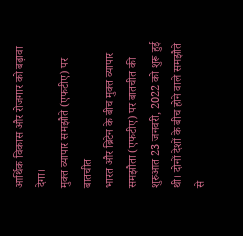आर्थिक विकास और रोजगार को बढ़ावा देगा।
मुक्त व्यापार समझौते (एफटीए) पर बातचीत
भारत और ब्रिटेन के बीच मुक्त व्यापार समझौता (एफटीए) पर बातचीत की शुरुआत 23 जनवरी, 2022 को शुरू हुई थी। दोनों देशों के बीच होने वाले समझौते से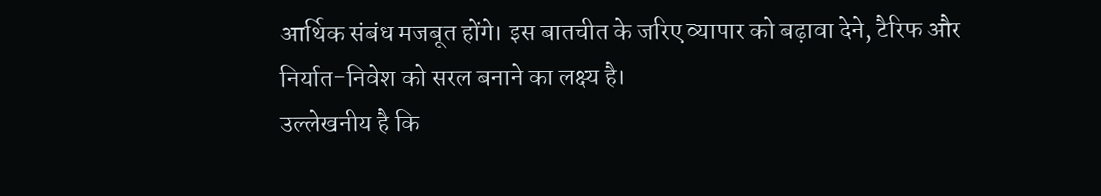आर्थिक संबंध मजबूत होंगे। इस बातचीत के जरिए व्यापार को बढ़ावा देने, टैरिफ और निर्यात-निवेश को सरल बनाने का लक्ष्य है।
उल्लेखनीय है कि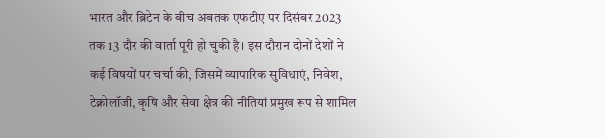भारत और ब्रिटेन के बीच अबतक एफटीए पर दिसंबर 2023 तक 13 दौर की वार्ता पूरी हो चुकी है। इस दौरान दोनों देशों ने कई विषयों पर चर्चा की, जिसमें व्यापारिक सुविधाएं, निवेश, टेक्नोलॉजी, कृषि और सेवा क्षेत्र की नीतियां प्रमुख रूप से शामिल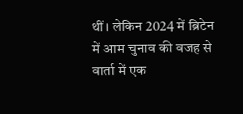थीं। लेकिन 2024 में ब्रिटेन में आम चुनाव की वजह से वार्ता में एक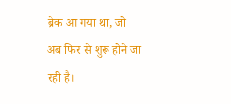ब्रेक आ गया था, जो अब फिर से शुरू होने जा रही है।